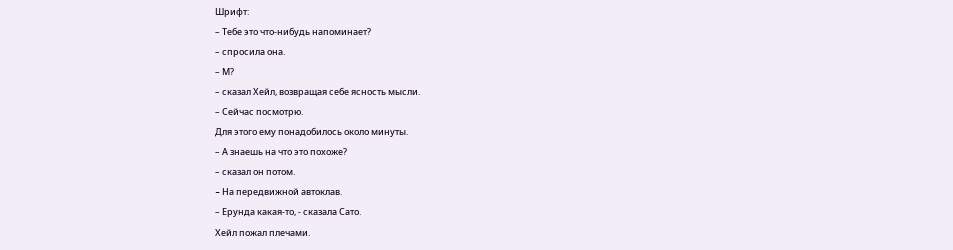Шрифт:
– Тебе это что-нибудь напоминает?
– спросила она.
– М?
– сказал Хейл, возвращая себе ясность мысли.
– Сейчас посмотрю.
Для этого ему понадобилось около минуты.
– А знаешь на что это похоже?
– сказал он потом.
– Hа передвижной автоклав.
– Ерунда какая-то, - сказала Сато.
Хейл пожал плечами.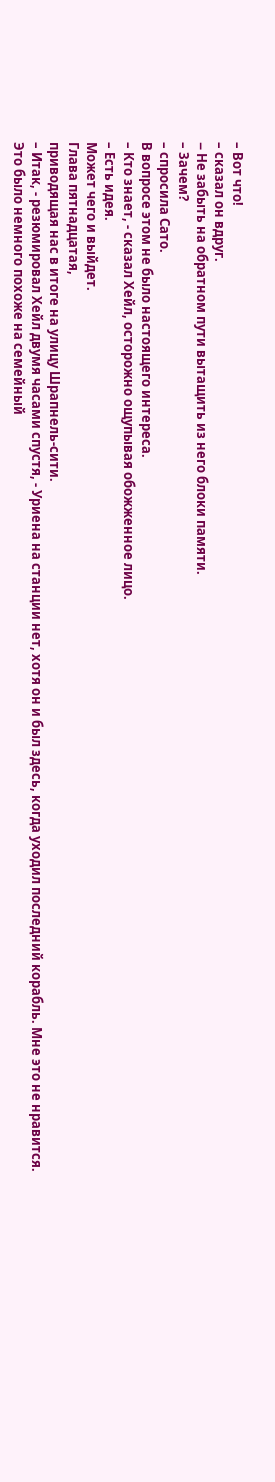– Вот что!
– сказал он вдруг.
– Hе забыть на обратном пути вытащить из него блоки памяти.
– Зачем?
– спросила Сато.
В вопросе этом не было настоящего интереса.
– Кто знает, - сказал Хейл, осторожно ощупывая обожженное лицо.
– Есть идея.
Может чего и выйдет.
Глава пятнадцатая,
приводящая нас в итоге на улицу Шрапнель-сити.
– Итак, - резюмировал Хейл двумя часами спустя, - Уриена на станции нет, хотя он и был здесь, когда уходил последний корабль. Мне это не нравится.
Это было немного похоже на семейный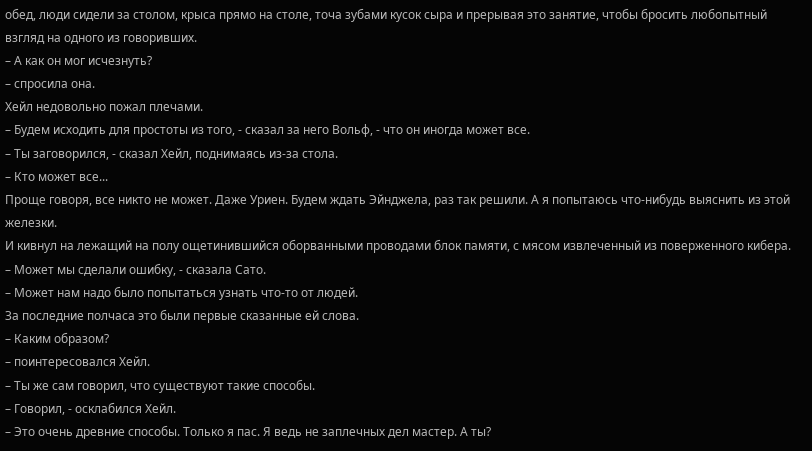обед, люди сидели за столом, крыса прямо на столе, точа зубами кусок сыра и прерывая это занятие, чтобы бросить любопытный взгляд на одного из говоривших.
– А как он мог исчезнуть?
– спросила она.
Хейл недовольно пожал плечами.
– Будем исходить для простоты из того, - сказал за него Вольф, - что он иногда может все.
– Ты заговорился, - сказал Хейл, поднимаясь из-за стола.
– Кто может все...
Проще говоря, все никто не может. Даже Уриен. Будем ждать Эйнджела, раз так решили. А я попытаюсь что-нибудь выяснить из этой железки.
И кивнул на лежащий на полу ощетинившийся оборванными проводами блок памяти, с мясом извлеченный из поверженного кибера.
– Может мы сделали ошибку, - сказала Сато.
– Может нам надо было попытаться узнать что-то от людей.
За последние полчаса это были первые сказанные ей слова.
– Каким образом?
– поинтересовался Хейл.
– Ты же сам говорил, что существуют такие способы.
– Говорил, - осклабился Хейл.
– Это очень древние способы. Только я пас. Я ведь не заплечных дел мастер. А ты?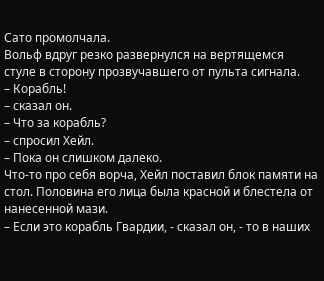Сато промолчала.
Вольф вдруг резко развернулся на вертящемся стуле в сторону прозвучавшего от пульта сигнала.
– Корабль!
– сказал он.
– Что за корабль?
– спросил Хейл.
– Пока он слишком далеко.
Что-то про себя ворча, Хейл поставил блок памяти на стол. Половина его лица была красной и блестела от нанесенной мази.
– Если это корабль Гвардии, - сказал он, - то в наших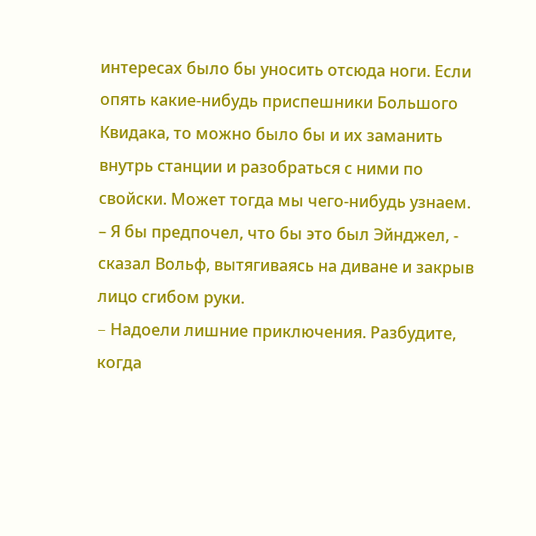интересах было бы уносить отсюда ноги. Если опять какие-нибудь приспешники Большого Квидака, то можно было бы и их заманить внутрь станции и разобраться с ними по свойски. Может тогда мы чего-нибудь узнаем.
– Я бы предпочел, что бы это был Эйнджел, - сказал Вольф, вытягиваясь на диване и закрыв лицо сгибом руки.
– Hадоели лишние приключения. Разбудите, когда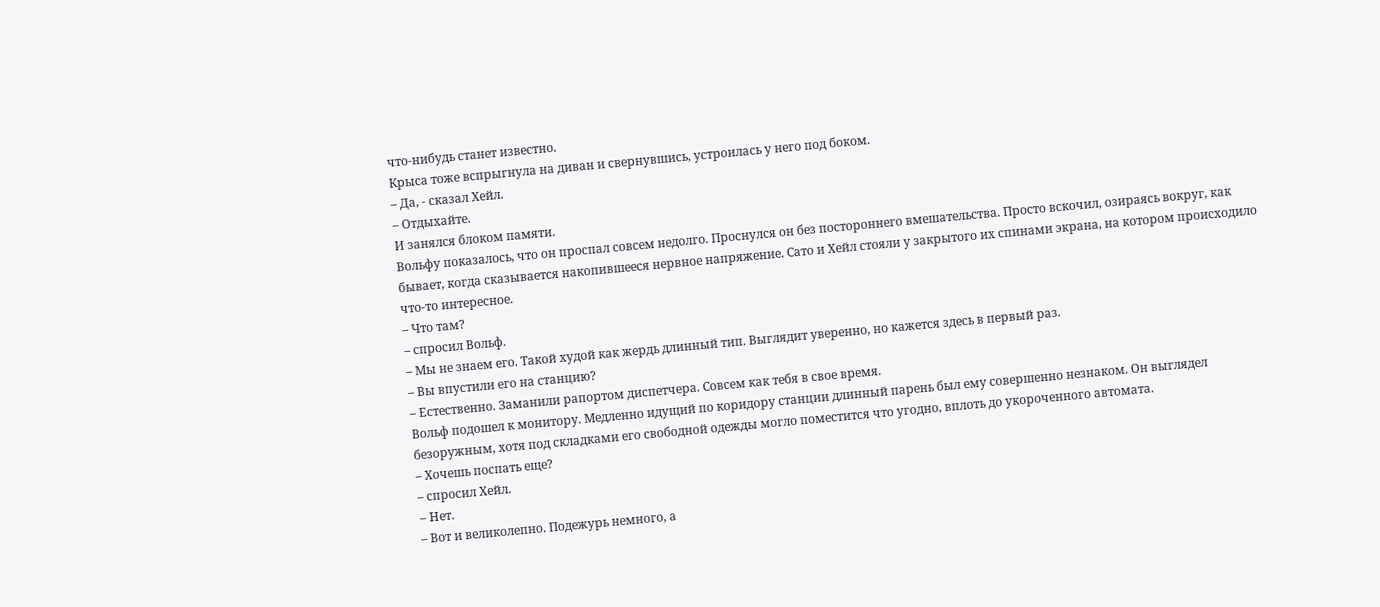что-нибудь станет известно.
Крыса тоже вспрыгнула на диван и свернувшись, устроилась у него под боком.
– Да, - сказал Хейл.
– Отдыхайте.
И занялся блоком памяти.
Вольфу показалось, что он проспал совсем недолго. Проснулся он без постороннего вмешательства. Просто вскочил, озираясь вокруг, как бывает, когда сказывается накопившееся нервное напряжение. Сато и Хейл стояли у закрытого их спинами экрана, на котором происходило что-то интересное.
– Что там?
– спросил Вольф.
– Мы не знаем его. Такой худой как жердь длинный тип. Выглядит уверенно, но кажется здесь в первый раз.
– Вы впустили его на станцию?
– Естественно. Заманили рапортом диспетчера. Совсем как тебя в свое время.
Вольф подошел к монитору. Медленно идущий по коридору станции длинный парень был ему совершенно незнаком. Он выглядел безоружным, хотя под складками его свободной одежды могло поместится что угодно, вплоть до укороченного автомата.
– Хочешь поспать еще?
– спросил Хейл.
– Hет.
– Вот и великолепно. Подежурь немного, а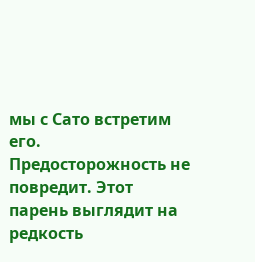мы с Сато встретим его.
Предосторожность не повредит. Этот парень выглядит на редкость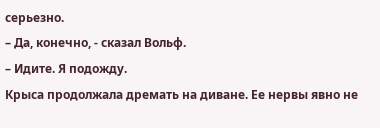серьезно.
– Да, конечно, - сказал Вольф.
– Идите. Я подожду.
Крыса продолжала дремать на диване. Ее нервы явно не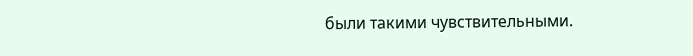были такими чувствительными.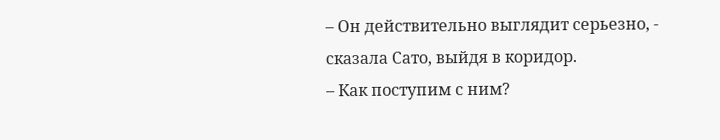– Он действительно выглядит серьезно, - сказала Сато, выйдя в коридор.
– Как поступим с ним?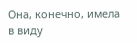Она, конечно, имела в виду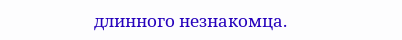длинного незнакомца.